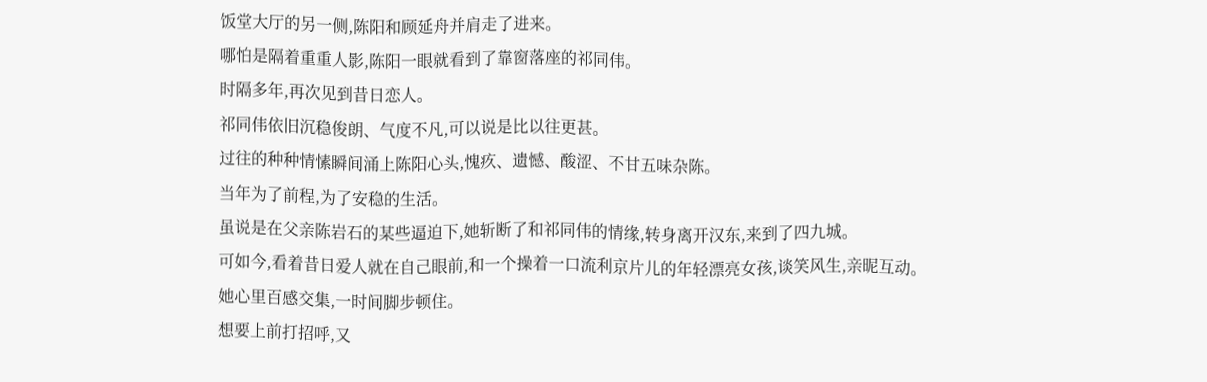饭堂大厅的另一侧,陈阳和顾延舟并肩走了进来。
哪怕是隔着重重人影,陈阳一眼就看到了靠窗落座的祁同伟。
时隔多年,再次见到昔日恋人。
祁同伟依旧沉稳俊朗、气度不凡,可以说是比以往更甚。
过往的种种情愫瞬间涌上陈阳心头,愧疚、遗憾、酸涩、不甘五味杂陈。
当年为了前程,为了安稳的生活。
虽说是在父亲陈岩石的某些逼迫下,她斩断了和祁同伟的情缘,转身离开汉东,来到了四九城。
可如今,看着昔日爱人就在自己眼前,和一个操着一口流利京片儿的年轻漂亮女孩,谈笑风生,亲昵互动。
她心里百感交集,一时间脚步顿住。
想要上前打招呼,又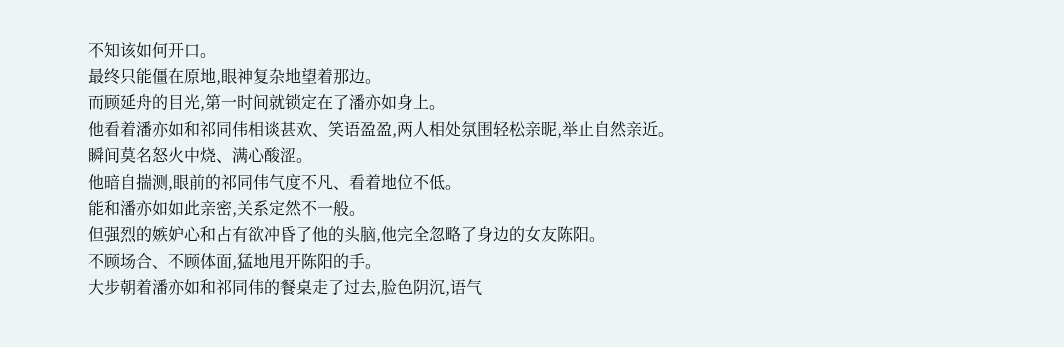不知该如何开口。
最终只能僵在原地,眼神复杂地望着那边。
而顾延舟的目光,第一时间就锁定在了潘亦如身上。
他看着潘亦如和祁同伟相谈甚欢、笑语盈盈,两人相处氛围轻松亲昵,举止自然亲近。
瞬间莫名怒火中烧、满心酸涩。
他暗自揣测,眼前的祁同伟气度不凡、看着地位不低。
能和潘亦如如此亲密,关系定然不一般。
但强烈的嫉妒心和占有欲冲昏了他的头脑,他完全忽略了身边的女友陈阳。
不顾场合、不顾体面,猛地甩开陈阳的手。
大步朝着潘亦如和祁同伟的餐桌走了过去,脸色阴沉,语气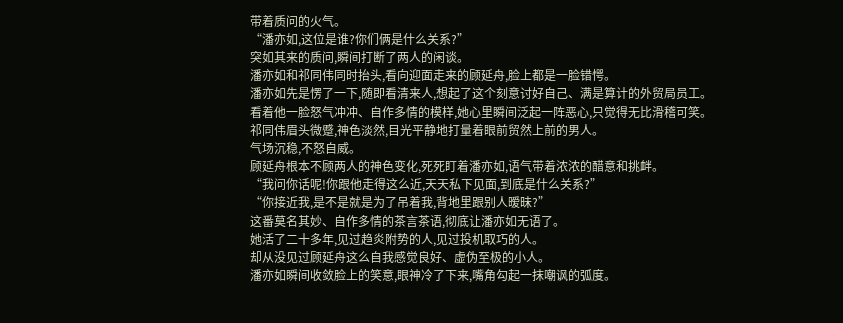带着质问的火气。
“潘亦如,这位是谁?你们俩是什么关系?”
突如其来的质问,瞬间打断了两人的闲谈。
潘亦如和祁同伟同时抬头,看向迎面走来的顾延舟,脸上都是一脸错愕。
潘亦如先是愣了一下,随即看清来人,想起了这个刻意讨好自己、满是算计的外贸局员工。
看着他一脸怒气冲冲、自作多情的模样,她心里瞬间泛起一阵恶心,只觉得无比滑稽可笑。
祁同伟眉头微蹙,神色淡然,目光平静地打量着眼前贸然上前的男人。
气场沉稳,不怒自威。
顾延舟根本不顾两人的神色变化,死死盯着潘亦如,语气带着浓浓的醋意和挑衅。
“我问你话呢!你跟他走得这么近,天天私下见面,到底是什么关系?”
“你接近我,是不是就是为了吊着我,背地里跟别人暧昧?”
这番莫名其妙、自作多情的茶言茶语,彻底让潘亦如无语了。
她活了二十多年,见过趋炎附势的人,见过投机取巧的人。
却从没见过顾延舟这么自我感觉良好、虚伪至极的小人。
潘亦如瞬间收敛脸上的笑意,眼神冷了下来,嘴角勾起一抹嘲讽的弧度。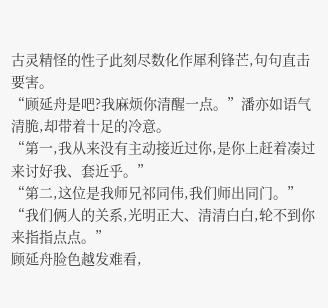古灵精怪的性子此刻尽数化作犀利锋芒,句句直击要害。
“顾延舟是吧?我麻烦你清醒一点。”潘亦如语气清脆,却带着十足的冷意。
“第一,我从来没有主动接近过你,是你上赶着凑过来讨好我、套近乎。”
“第二,这位是我师兄祁同伟,我们师出同门。”
“我们俩人的关系,光明正大、清清白白,轮不到你来指指点点。”
顾延舟脸色越发难看,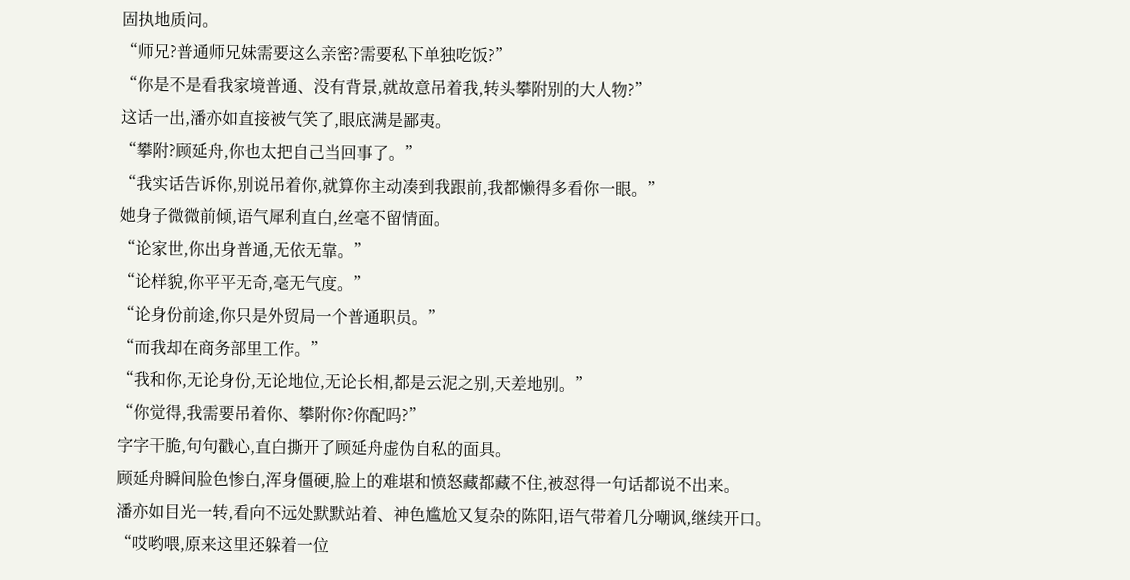固执地质问。
“师兄?普通师兄妹需要这么亲密?需要私下单独吃饭?”
“你是不是看我家境普通、没有背景,就故意吊着我,转头攀附别的大人物?”
这话一出,潘亦如直接被气笑了,眼底满是鄙夷。
“攀附?顾延舟,你也太把自己当回事了。”
“我实话告诉你,别说吊着你,就算你主动凑到我跟前,我都懒得多看你一眼。”
她身子微微前倾,语气犀利直白,丝毫不留情面。
“论家世,你出身普通,无依无靠。”
“论样貌,你平平无奇,毫无气度。”
“论身份前途,你只是外贸局一个普通职员。”
“而我却在商务部里工作。”
“我和你,无论身份,无论地位,无论长相,都是云泥之别,天差地别。”
“你觉得,我需要吊着你、攀附你?你配吗?”
字字干脆,句句戳心,直白撕开了顾延舟虚伪自私的面具。
顾延舟瞬间脸色惨白,浑身僵硬,脸上的难堪和愤怒藏都藏不住,被怼得一句话都说不出来。
潘亦如目光一转,看向不远处默默站着、神色尴尬又复杂的陈阳,语气带着几分嘲讽,继续开口。
“哎哟喂,原来这里还躲着一位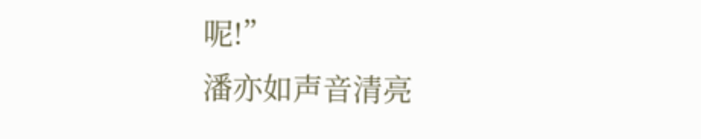呢!”
潘亦如声音清亮